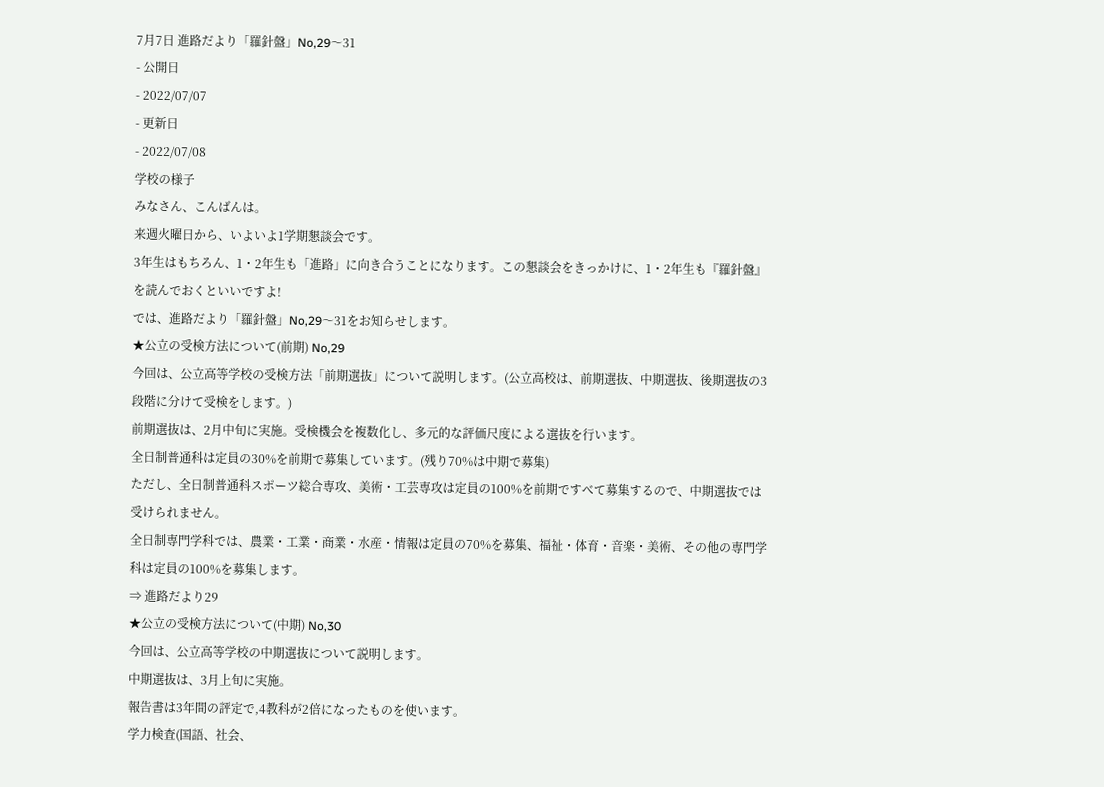7月7日 進路だより「羅針盤」No,29〜31
- 公開日
- 2022/07/07
- 更新日
- 2022/07/08
学校の様子
みなさん、こんばんは。
来週火曜日から、いよいよ1学期懇談会です。
3年生はもちろん、1・2年生も「進路」に向き合うことになります。この懇談会をきっかけに、1・2年生も『羅針盤』を読んでおくといいですよ!
では、進路だより「羅針盤」No,29〜31をお知らせします。
★公立の受検方法について(前期) No,29
今回は、公立高等学校の受検方法「前期選抜」について説明します。(公立高校は、前期選抜、中期選抜、後期選抜の3段階に分けて受検をします。)
前期選抜は、2月中旬に実施。受検機会を複数化し、多元的な評価尺度による選抜を行います。
全日制普通科は定員の30%を前期で募集しています。(残り70%は中期で募集)
ただし、全日制普通科スポーツ総合専攻、美術・工芸専攻は定員の100%を前期ですべて募集するので、中期選抜では受けられません。
全日制専門学科では、農業・工業・商業・水産・情報は定員の70%を募集、福祉・体育・音楽・美術、その他の専門学科は定員の100%を募集します。
⇒ 進路だより29
★公立の受検方法について(中期) No,30
今回は、公立高等学校の中期選抜について説明します。
中期選抜は、3月上旬に実施。
報告書は3年間の評定で,4教科が2倍になったものを使います。
学力検査(国語、社会、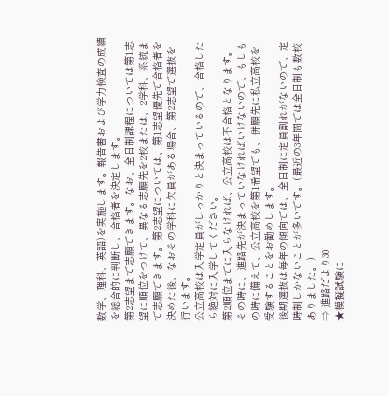数学、理科、英語)を実施します。報告書および学力検査の成績を総合的に判断し、合格者を決定します。
第2志望まで志願できます。なお、全日制課程については第1志望に順位をつけて、異なる志願先を2校または、2学科、系統まで志願できます。第2志望については、第1志望優先で合格者を決めた後、なおその学科に欠員がある場合、第2志望で選抜を行います。
公立高校は入学定員がしっかりと決まっているので、合格したら絶対に入学してください。
第2順位までに入らなければ、公立高校は不合格となります。その時に、進路先が決まっていなければいけないので、もしもの時に備えて、公立高校を第1希望でも、併願先に私立高校を受験することをお勧めします。
後期選抜は毎年の傾向では、全日制に定員割れがないので、定時制しかないことが多いです。(最近の3年間では全日制も数校ありました。)
⇒ 進路だより30
★模擬試験に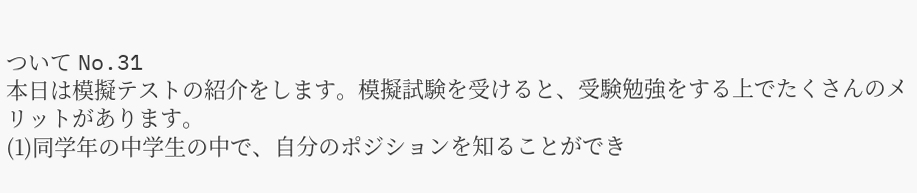ついて No.31
本日は模擬テストの紹介をします。模擬試験を受けると、受験勉強をする上でたくさんのメリットがあります。
(1)同学年の中学生の中で、自分のポジションを知ることができ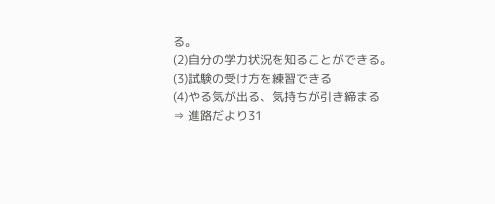る。
(2)自分の学力状況を知ることができる。
(3)試験の受け方を練習できる
(4)やる気が出る、気持ちが引き締まる
⇒ 進路だより31